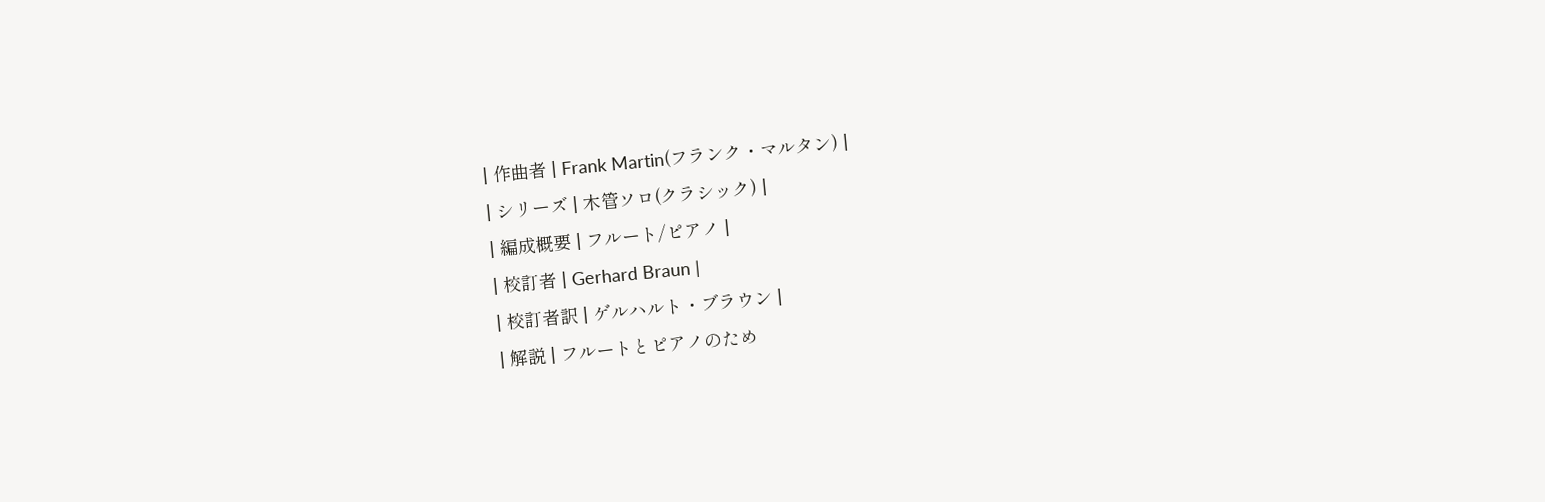| 作曲者 | Frank Martin(フランク・マルタン) |
| シリーズ | 木管ソロ(クラシック) |
| 編成概要 | フルート/ピアノ |
| 校訂者 | Gerhard Braun |
| 校訂者訳 | ゲルハルト・ブラウン |
| 解説 | フルートとピアノのため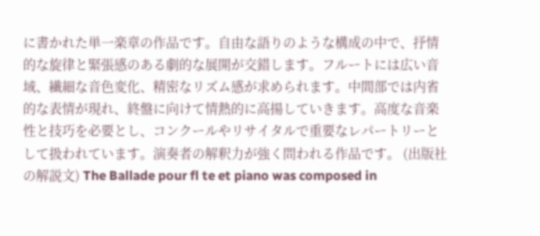に書かれた単一楽章の作品です。自由な語りのような構成の中で、抒情的な旋律と緊張感のある劇的な展開が交錯します。フルートには広い音域、繊細な音色変化、精密なリズム感が求められます。中間部では内省的な表情が現れ、終盤に向けて情熱的に高揚していきます。高度な音楽性と技巧を必要とし、コンクールやリサイタルで重要なレパートリーとして扱われています。演奏者の解釈力が強く問われる作品です。 (出版社の解説文) The Ballade pour fl te et piano was composed in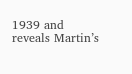1939 and reveals Martin’s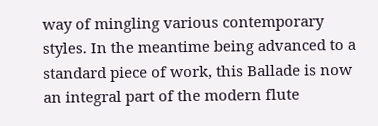way of mingling various contemporary styles. In the meantime being advanced to a standard piece of work, this Ballade is now an integral part of the modern flute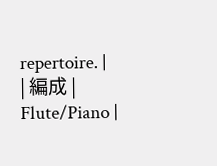repertoire. |
| 編成 | Flute/Piano |